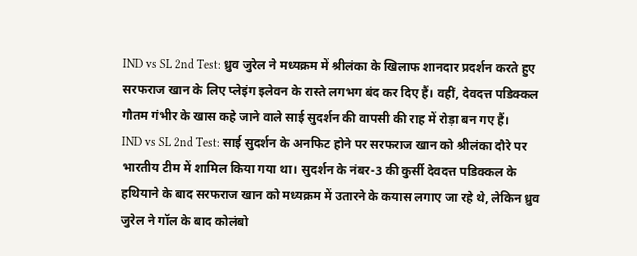IND vs SL 2nd Test: ध्रुव जुरेल ने मध्यक्रम में श्रीलंका के खिलाफ शानदार प्रदर्शन करते हुए सरफराज खान के लिए प्लेइंग इलेवन के रास्ते लगभग बंद कर दिए हैं। वहीं, देवदत्त पडिक्कल गौतम गंभीर के खास कहे जाने वाले साई सुदर्शन की वापसी की राह में रोड़ा बन गए हैं।
IND vs SL 2nd Test: साई सुदर्शन के अनफिट होने पर सरफराज खान को श्रीलंका दौरे पर भारतीय टीम में शामिल किया गया था। सुदर्शन के नंबर-3 की कुर्सी देवदत्त पडिक्कल के हथियाने के बाद सरफराज खान को मध्यक्रम में उतारने के कयास लगाए जा रहे थे, लेकिन ध्रुव जुरेल ने गॉल के बाद कोलंबो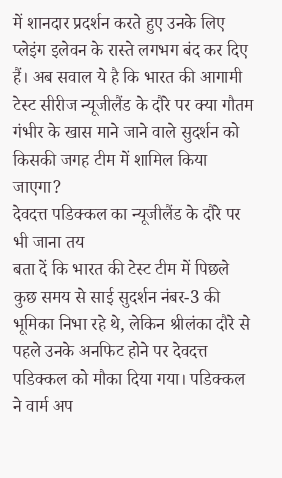में शानदार प्रदर्शन करते हुए उनके लिए प्लेइंग इलेवन के रास्ते लगभग बंद कर दिए हैं। अब सवाल ये है कि भारत की आगामी टेस्ट सीरीज न्यूजीलैंड के दौरे पर क्या गौतम गंभीर के खास माने जाने वाले सुदर्शन को किसकी जगह टीम में शामिल किया जाएगा?
देवदत्त पडिक्कल का न्यूजीलैंड के दौरे पर भी जाना तय
बता दें कि भारत की टेस्ट टीम में पिछले कुछ समय से साई सुदर्शन नंबर-3 की भूमिका निभा रहे थे, लेकिन श्रीलंका दौरे से पहले उनके अनफिट होने पर देवदत्त पडिक्कल को मौका दिया गया। पडिक्कल ने वार्म अप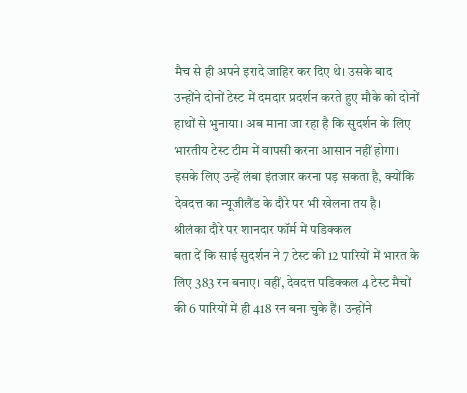मैच से ही अपने इरादे जाहिर कर दिए थे। उसके बाद उन्होंने दोनों टेस्ट में दमदार प्रदर्शन करते हुए मौके को दोनों हाथों से भुनाया। अब माना जा रहा है कि सुदर्शन के लिए भारतीय टेस्ट टीम में वापसी करना आसान नहीं होगा। इसके लिए उन्हें लंबा इंतजार करना पड़ सकता है, क्योंकि देवदत्त का न्यूजीलैंड के दौरे पर भी खेलना तय है।
श्रीलंका दौरे पर शानदार फॉर्म में पडिक्कल
बता दें कि साई सुदर्शन ने 7 टेस्ट की 12 पारियों में भारत के लिए 383 रन बनाए। वहीं, देवदत्त पडिक्कल 4 टेस्ट मैचों की 6 पारियों में ही 418 रन बना चुके हैं। उन्होंने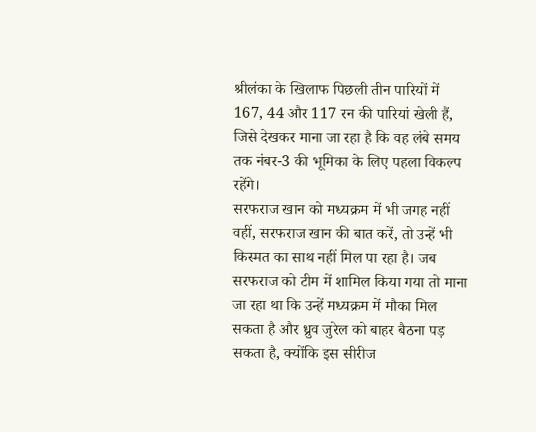श्रीलंका के खिलाफ पिछली तीन पारियों में 167, 44 और 117 रन की पारियां खेली हैं, जिसे देखकर माना जा रहा है कि वह लंबे समय तक नंबर-3 की भूमिका के लिए पहला विकल्प रहेंगे।
सरफराज खान को मध्यक्रम में भी जगह नहीं
वहीं, सरफराज खान की बात करें, तो उन्हें भी किस्मत का साथ नहीं मिल पा रहा है। जब सरफराज को टीम में शामिल किया गया तो माना जा रहा था कि उन्हें मध्यक्रम में मौका मिल सकता है और ध्रुव जुरेल को बाहर बैठना पड़ सकता है, क्योंकि इस सीरीज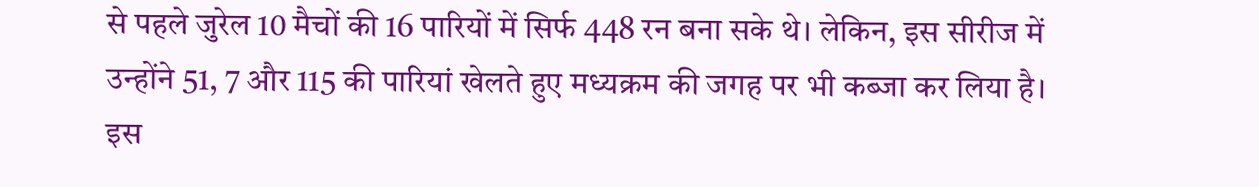से पहले जुरेल 10 मैचों की 16 पारियों में सिर्फ 448 रन बना सके थे। लेकिन, इस सीरीज में उन्होंने 51, 7 और 115 की पारियां खेलते हुए मध्यक्रम की जगह पर भी कब्जा कर लिया है। इस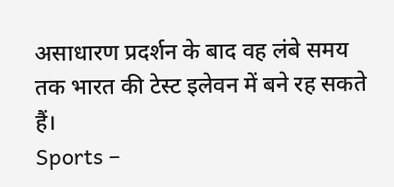असाधारण प्रदर्शन के बाद वह लंबे समय तक भारत की टेस्ट इलेवन में बने रह सकते हैं।
Sports –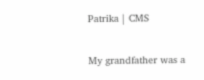Patrika | CMS


My grandfather was a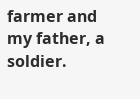farmer and my father, a soldier.